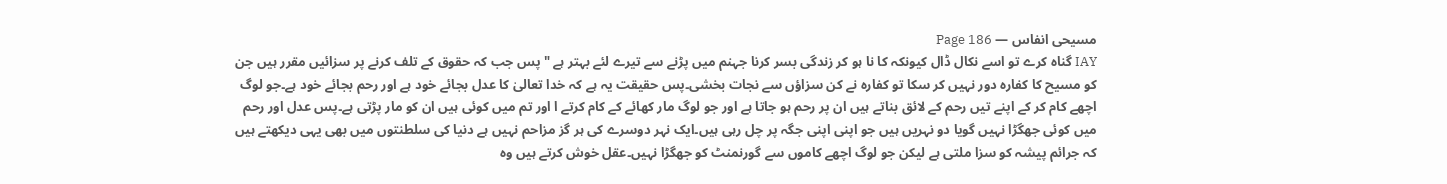مسیحی انفاس — Page 186
IAY گناہ کرے تو اسے نکال ڈال کیونکہ کا نا ہو کر زندگی بسر کرنا جہنم میں پڑنے سے تیرے لئے بہتر ہے " پس جب کہ حقوق کے تلف کرنے پر سزائیں مقرر ہیں جن کو مسیح کا کفاره دور نہیں کر سکا تو کفارہ نے کن سزاؤں سے نجات بخشی۔پس حقیقت یہ ہے کہ خدا تعالیٰ کا عدل بجائے خود ہے اور رحم بجائے خود ہے۔جو لوگ اچھے کام کر کے اپنے تیں رحم کے لائق بناتے ہیں ان پر رحم ہو جاتا ہے اور جو لوگ مار کھائے کے کام کرتے ا اور تم میں کوئی ہیں ان کو مار پڑتی ہے۔پس عدل اور رحم میں کوئی جھگڑا نہیں گویا دو نہریں ہیں جو اپنی اپنی جگہ پر چل رہی ہیں۔ایک نہر دوسرے کی ہر گز مزاحم نہیں ہے دنیا کی سلطنتوں میں بھی یہی دیکھتے ہیں کہ جرائم پیشہ کو سزا ملتی ہے لیکن جو لوگ اچھے کاموں سے گورنمنٹ کو جھگڑا نہیں۔عقل خوش کرتے ہیں وہ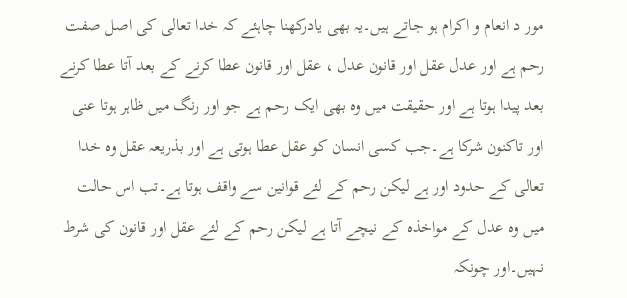مور د انعام و اکرام ہو جاتے ہیں۔یہ بھی یادرکھنا چاہئے کہ خدا تعالی کی اصل صفت رحم ہے اور عدل عقل اور قانون عدل ، عقل اور قانون عطا کرنے کے بعد آتا عطا کرنے بعد پیدا ہوتا ہے اور حقیقت میں وہ بھی ایک رحم ہے جو اور رنگ میں ظاہر ہوتا عنی اور تاکنون شرکا ہے۔جب کسی انسان کو عقل عطا ہوتی ہے اور بذریعہ عقل وہ خدا تعالی کے حدود اور ہے لیکن رحم کے لئے قوانین سے واقف ہوتا ہے۔تب اس حالت میں وہ عدل کے مواخذہ کے نیچے آتا ہے لیکن رحم کے لئے عقل اور قانون کی شرط نہیں۔اور چونکہ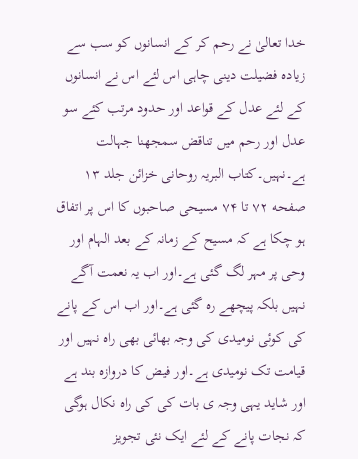خدا تعالیٰ نے رحم کر کے انسانوں کو سب سے زیادہ فضیلت دینی چاہی اس لئے اس نے انسانوں کے لئے عدل کے قواعد اور حدود مرتب کئے سو عدل اور رحم میں تناقض سمجھنا جہالت ہے۔نہیں۔کتاب البریہ روحانی خزائن جلد ۱۳ صفحه ۷۲ تا ۷۴ مسیحی صاحبوں کا اس پر اتفاق ہو چکا ہے کہ مسیح کے زمانہ کے بعد الہام اور وحی پر مہر لگ گئی ہے۔اور اب یہ نعمت آگے نہیں بلکہ پیچھے رہ گئی ہے۔اور اب اس کے پانے کی کوئی نومیدی کی وجہ بھائی بھی راہ نہیں اور قیامت تک نومیدی ہے۔اور فیض کا دروازہ بند ہے اور شاید یہی وجہ ی بات کی کی راہ نکال ہوگی کہ نجات پانے کے لئے ایک نئی تجویز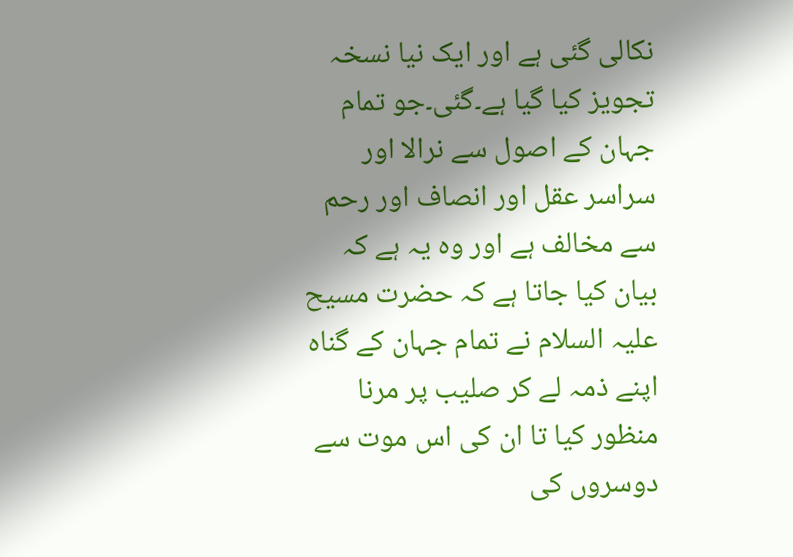نکالی گئی ہے اور ایک نیا نسخہ تجویز کیا گیا ہے۔گئی۔جو تمام جہان کے اصول سے نرالا اور سراسر عقل اور انصاف اور رحم سے مخالف ہے اور وہ یہ ہے کہ بیان کیا جاتا ہے کہ حضرت مسیح علیہ السلام نے تمام جہان کے گناہ اپنے ذمہ لے کر صلیب پر مرنا منظور کیا تا ان کی اس موت سے دوسروں کی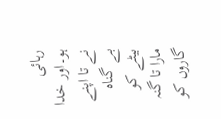رہائی ہو۔اور خدا نے تا اپنے بے گناہ بیٹے کو مارا تا گنہ گاروں کو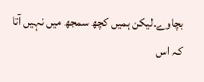بچاوے۔لیکن ہمیں کچھ سمجھ میں نہیں آتا کہ اس